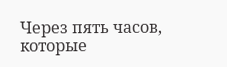Через пять часов, которые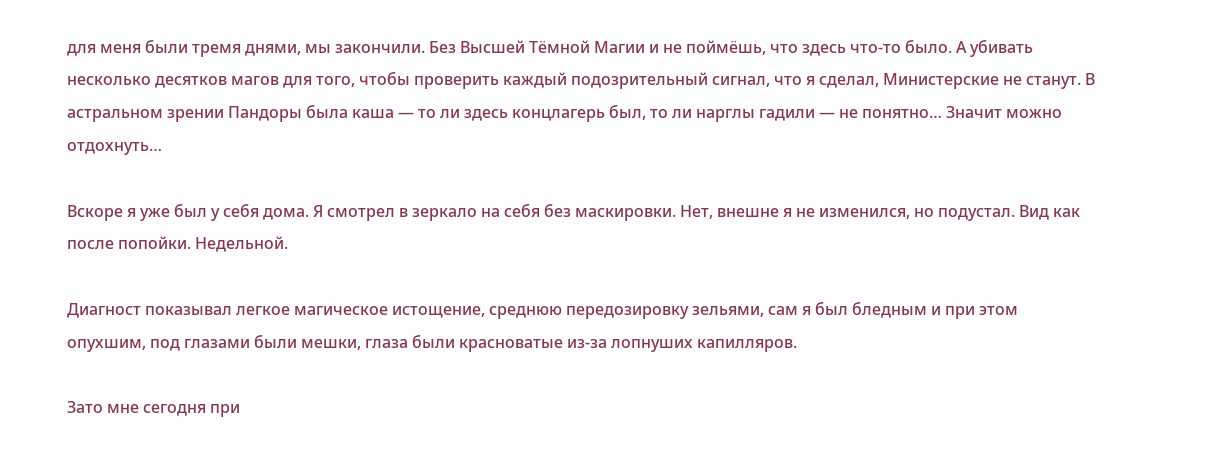для меня были тремя днями, мы закончили. Без Высшей Тёмной Магии и не поймёшь, что здесь что-то было. А убивать несколько десятков магов для того, чтобы проверить каждый подозрительный сигнал, что я сделал, Министерские не станут. В астральном зрении Пандоры была каша — то ли здесь концлагерь был, то ли нарглы гадили — не понятно… Значит можно отдохнуть…

Вскоре я уже был у себя дома. Я смотрел в зеркало на себя без маскировки. Нет, внешне я не изменился, но подустал. Вид как после попойки. Недельной.

Диагност показывал легкое магическое истощение, среднюю передозировку зельями, сам я был бледным и при этом опухшим, под глазами были мешки, глаза были красноватые из-за лопнуших капилляров.

Зато мне сегодня при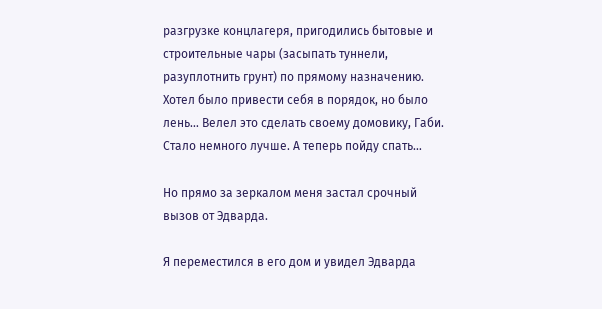разгрузке концлагеря, пригодились бытовые и строительные чары (засыпать туннели, разуплотнить грунт) по прямому назначению. Хотел было привести себя в порядок, но было лень… Велел это сделать своему домовику, Габи. Стало немного лучше. А теперь пойду спать…

Но прямо за зеркалом меня застал срочный вызов от Эдварда.

Я переместился в его дом и увидел Эдварда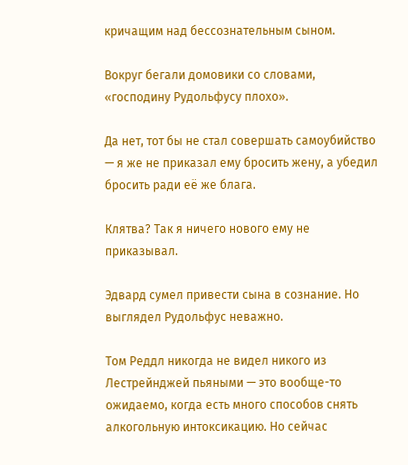кричащим над бессознательным сыном.

Вокруг бегали домовики со словами, «господину Рудольфусу плохо».

Да нет, тот бы не стал совершать самоубийство — я же не приказал ему бросить жену, а убедил бросить ради её же блага.

Клятва? Так я ничего нового ему не приказывал.

Эдвард сумел привести сына в сознание. Но выглядел Рудольфус неважно.

Том Реддл никогда не видел никого из Лестрейнджей пьяными — это вообще-то ожидаемо, когда есть много способов снять алкогольную интоксикацию. Но сейчас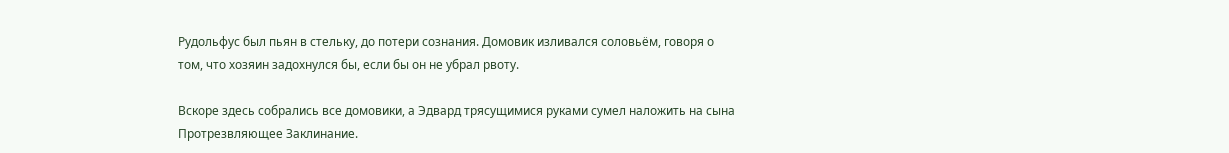Рудольфус был пьян в стельку, до потери сознания. Домовик изливался соловьём, говоря о том, что хозяин задохнулся бы, если бы он не убрал рвоту.

Вскоре здесь собрались все домовики, а Эдвард трясущимися руками сумел наложить на сына Протрезвляющее Заклинание.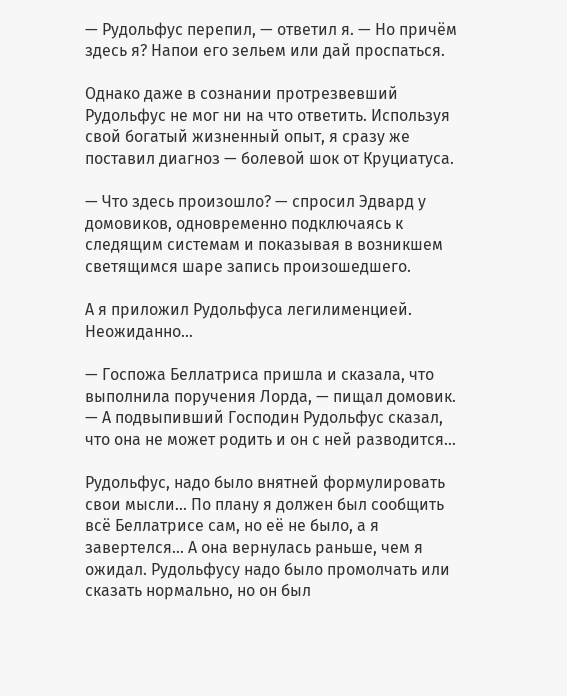— Рудольфус перепил, — ответил я. — Но причём здесь я? Напои его зельем или дай проспаться.

Однако даже в сознании протрезвевший Рудольфус не мог ни на что ответить. Используя свой богатый жизненный опыт, я сразу же поставил диагноз — болевой шок от Круциатуса.

— Что здесь произошло? — спросил Эдвард у домовиков, одновременно подключаясь к следящим системам и показывая в возникшем светящимся шаре запись произошедшего.

А я приложил Рудольфуса легилименцией. Неожиданно…

— Госпожа Беллатриса пришла и сказала, что выполнила поручения Лорда, — пищал домовик. — А подвыпивший Господин Рудольфус сказал, что она не может родить и он с ней разводится…

Рудольфус, надо было внятней формулировать свои мысли… По плану я должен был сообщить всё Беллатрисе сам, но её не было, а я завертелся… А она вернулась раньше, чем я ожидал. Рудольфусу надо было промолчать или сказать нормально, но он был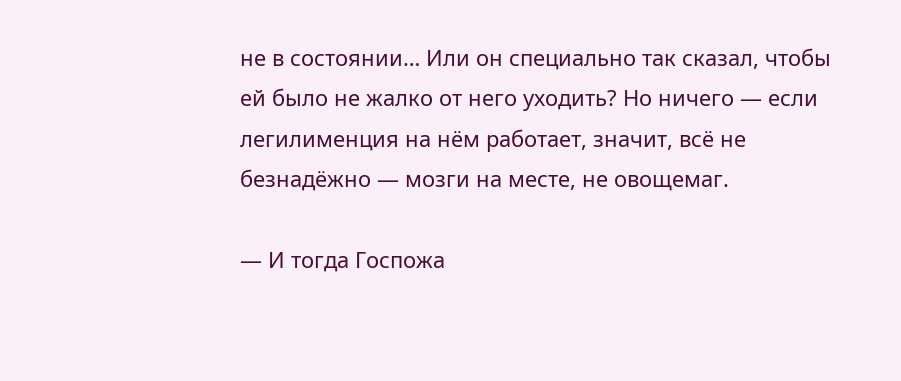не в состоянии… Или он специально так сказал, чтобы ей было не жалко от него уходить? Но ничего — если легилименция на нём работает, значит, всё не безнадёжно — мозги на месте, не овощемаг.

— И тогда Госпожа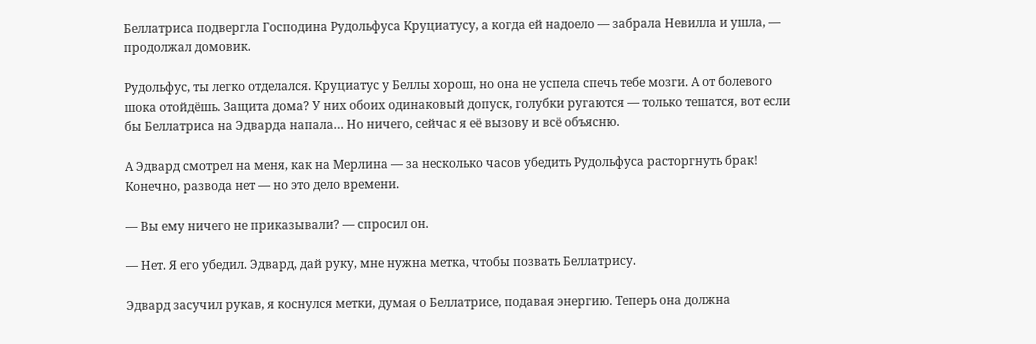Беллатриса подвергла Господина Рудольфуса Круциатусу, а когда ей надоело — забрала Невилла и ушла, — продолжал домовик.

Рудольфус, ты легко отделался. Круциатус у Беллы хорош, но она не успела спечь тебе мозги. А от болевого шока отойдёшь. Защита дома? У них обоих одинаковый допуск, голубки ругаются — только тешатся, вот если бы Беллатриса на Эдварда напала… Но ничего, сейчас я её вызову и всё объясню.

А Эдвард смотрел на меня, как на Мерлина — за несколько часов убедить Рудольфуса расторгнуть брак! Конечно, развода нет — но это дело времени.

— Вы ему ничего не приказывали? — спросил он.

— Нет. Я его убедил. Эдвард, дай руку, мне нужна метка, чтобы позвать Беллатрису.

Эдвард засучил рукав, я коснулся метки, думая о Беллатрисе, подавая энергию. Теперь она должна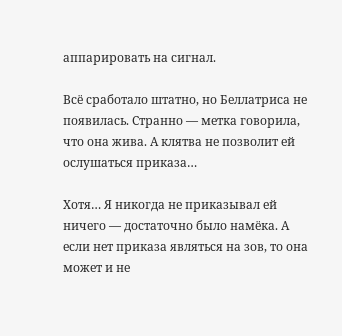аппарировать на сигнал.

Всё сработало штатно, но Беллатриса не появилась. Странно — метка говорила, что она жива. А клятва не позволит ей ослушаться приказа…

Хотя… Я никогда не приказывал ей ничего — достаточно было намёка. А если нет приказа являться на зов, то она может и не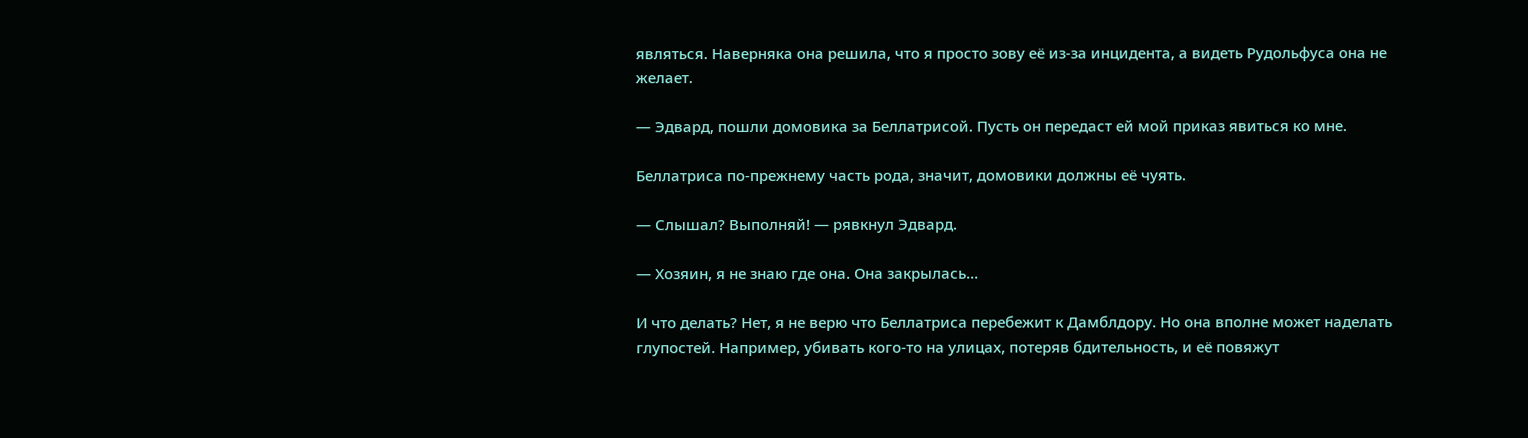являться. Наверняка она решила, что я просто зову её из-за инцидента, а видеть Рудольфуса она не желает.

— Эдвард, пошли домовика за Беллатрисой. Пусть он передаст ей мой приказ явиться ко мне.

Беллатриса по-прежнему часть рода, значит, домовики должны её чуять.

— Слышал? Выполняй! — рявкнул Эдвард.

— Хозяин, я не знаю где она. Она закрылась…

И что делать? Нет, я не верю что Беллатриса перебежит к Дамблдору. Но она вполне может наделать глупостей. Например, убивать кого-то на улицах, потеряв бдительность, и её повяжут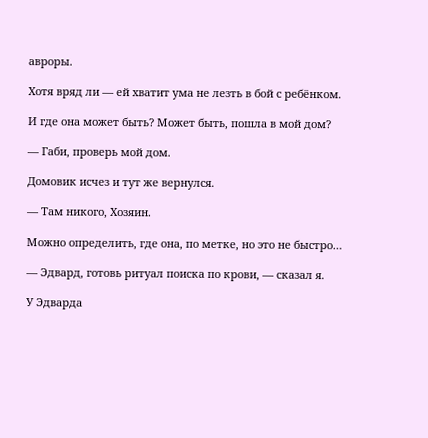авроры.

Хотя вряд ли — ей хватит ума не лезть в бой с ребёнком.

И где она может быть? Может быть, пошла в мой дом?

— Габи, проверь мой дом.

Домовик исчез и тут же вернулся.

— Там никого, Хозяин.

Можно определить, где она, по метке, но это не быстро…

— Эдвард, готовь ритуал поиска по крови, — сказал я.

У Эдварда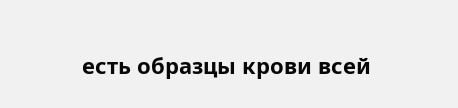есть образцы крови всей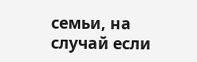семьи, на случай если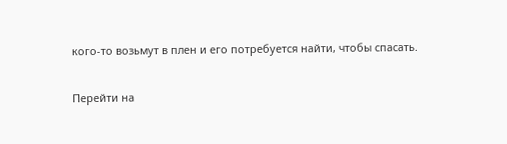кого-то возьмут в плен и его потребуется найти, чтобы спасать.

Перейти на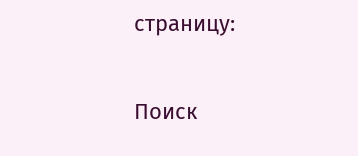страницу:

Поиск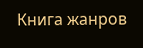Книга жанров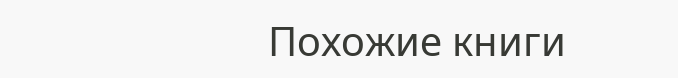Похожие книги